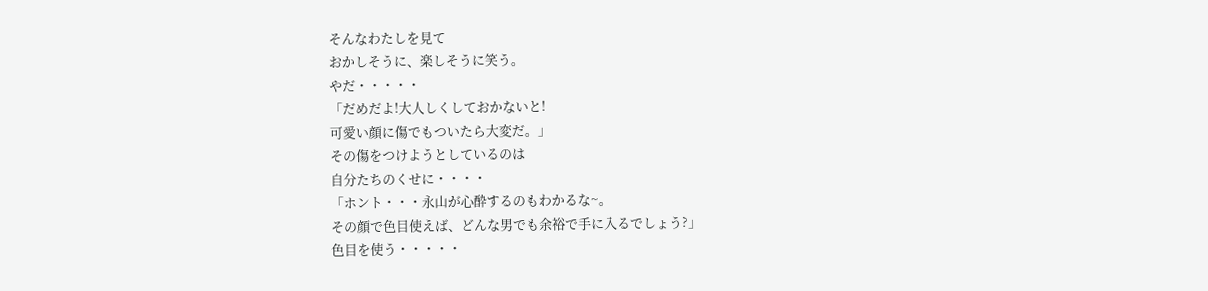そんなわたしを見て
おかしそうに、楽しそうに笑う。
やだ・・・・・
「だめだよ!大人しくしておかないと!
可愛い顔に傷でもついたら大変だ。」
その傷をつけようとしているのは
自分たちのくせに・・・・
「ホント・・・永山が心酔するのもわかるな~。
その顔で色目使えば、どんな男でも余裕で手に入るでしょう?」
色目を使う・・・・・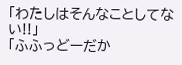「わたしはそんなことしてない!!」
「ふふっどーだか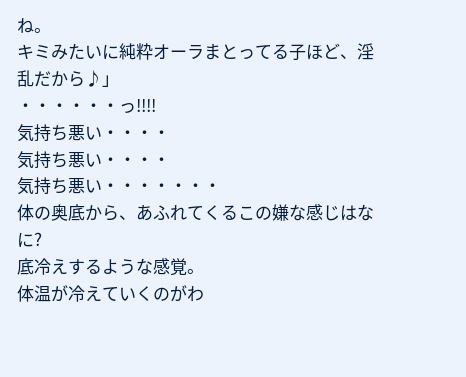ね。
キミみたいに純粋オーラまとってる子ほど、淫乱だから♪」
・・・・・・っ!!!!
気持ち悪い・・・・
気持ち悪い・・・・
気持ち悪い・・・・・・・
体の奥底から、あふれてくるこの嫌な感じはなに?
底冷えするような感覚。
体温が冷えていくのがわ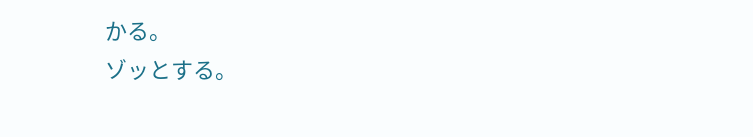かる。
ゾッとする。